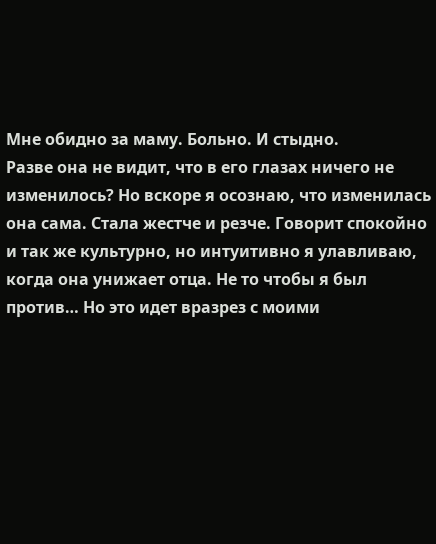Мне обидно за маму. Больно. И стыдно.
Разве она не видит, что в его глазах ничего не изменилось? Но вскоре я осознаю, что изменилась она сама. Стала жестче и резче. Говорит спокойно и так же культурно, но интуитивно я улавливаю, когда она унижает отца. Не то чтобы я был против… Но это идет вразрез с моими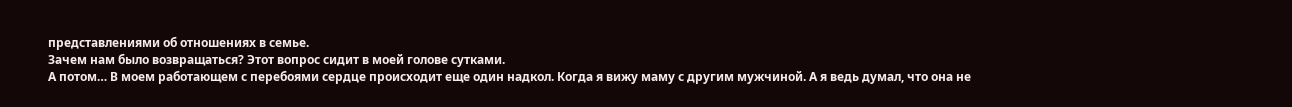представлениями об отношениях в семье.
Зачем нам было возвращаться? Этот вопрос сидит в моей голове сутками.
А потом… В моем работающем с перебоями сердце происходит еще один надкол. Когда я вижу маму с другим мужчиной. А я ведь думал, что она не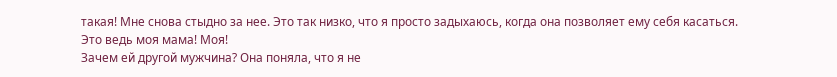такая! Мне снова стыдно за нее. Это так низко, что я просто задыхаюсь, когда она позволяет ему себя касаться.
Это ведь моя мама! Моя!
Зачем ей другой мужчина? Она поняла, что я не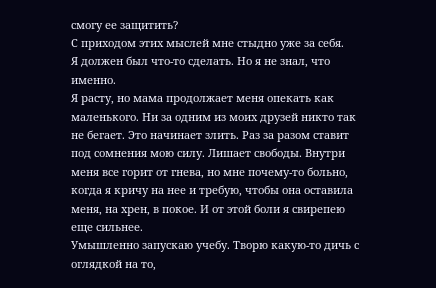смогу ее защитить?
С приходом этих мыслей мне стыдно уже за себя.
Я должен был что-то сделать. Но я не знал, что именно.
Я расту, но мама продолжает меня опекать как маленького. Ни за одним из моих друзей никто так не бегает. Это начинает злить. Раз за разом ставит под сомнения мою силу. Лишает свободы. Внутри меня все горит от гнева, но мне почему-то больно, когда я кричу на нее и требую, чтобы она оставила меня, на хрен, в покое. И от этой боли я свирепею еще сильнее.
Умышленно запускаю учебу. Творю какую-то дичь с оглядкой на то,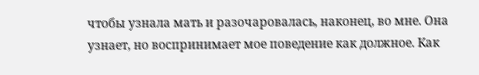чтобы узнала мать и разочаровалась, наконец, во мне. Она узнает, но воспринимает мое поведение как должное. Как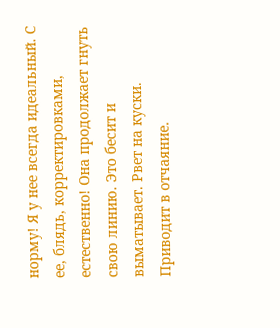норму! Я у нее всегда идеальный. С ее, блядь, корректировками, естественно! Она продолжает гнуть свою линию. Это бесит и выматывает. Рвет на куски. Приводит в отчаяние.